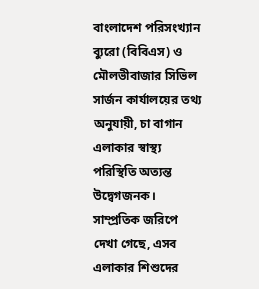বাংলাদেশ পরিসংখ্যান ব্যুরো (বিবিএস) ও মৌলভীবাজার সিভিল সার্জন কার্যালয়ের তথ্য অনুযায়ী, চা বাগান এলাকার স্বাস্থ্য পরিস্থিতি অত্যন্ত উদ্বেগজনক। সাম্প্রতিক জরিপে দেখা গেছে, এসব এলাকার শিশুদের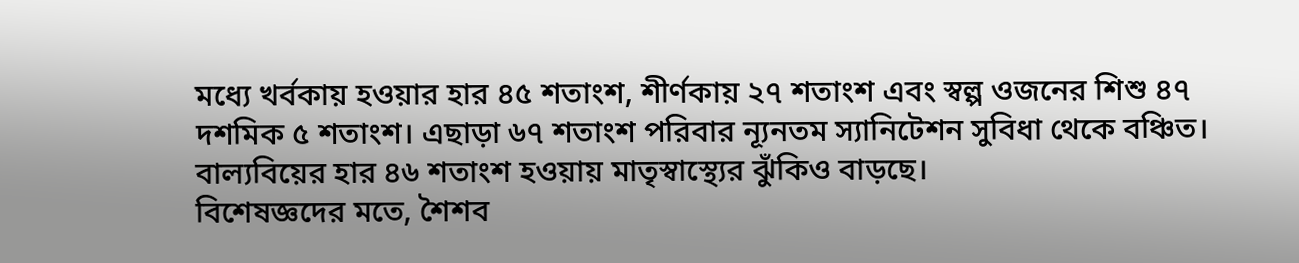মধ্যে খর্বকায় হওয়ার হার ৪৫ শতাংশ, শীর্ণকায় ২৭ শতাংশ এবং স্বল্প ওজনের শিশু ৪৭ দশমিক ৫ শতাংশ। এছাড়া ৬৭ শতাংশ পরিবার ন্যূনতম স্যানিটেশন সুবিধা থেকে বঞ্চিত। বাল্যবিয়ের হার ৪৬ শতাংশ হওয়ায় মাতৃস্বাস্থ্যের ঝুঁকিও বাড়ছে।
বিশেষজ্ঞদের মতে, শৈশব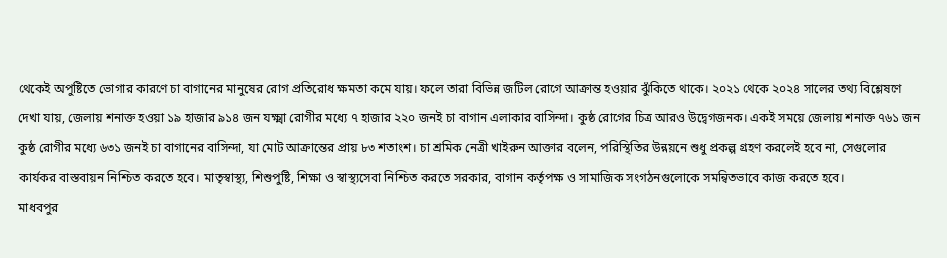থেকেই অপুষ্টিতে ভোগার কারণে চা বাগানের মানুষের রোগ প্রতিরোধ ক্ষমতা কমে যায়। ফলে তারা বিভিন্ন জটিল রোগে আক্রান্ত হওয়ার ঝুঁকিতে থাকে। ২০২১ থেকে ২০২৪ সালের তথ্য বিশ্লেষণে দেখা যায়, জেলায় শনাক্ত হওয়া ১৯ হাজার ৯১৪ জন যক্ষ্মা রোগীর মধ্যে ৭ হাজার ২২০ জনই চা বাগান এলাকার বাসিন্দা। কুষ্ঠ রোগের চিত্র আরও উদ্বেগজনক। একই সময়ে জেলায় শনাক্ত ৭৬১ জন কুষ্ঠ রোগীর মধ্যে ৬৩১ জনই চা বাগানের বাসিন্দা, যা মোট আক্রান্তের প্রায় ৮৩ শতাংশ। চা শ্রমিক নেত্রী খাইরুন আক্তার বলেন, পরিস্থিতির উন্নয়নে শুধু প্রকল্প গ্রহণ করলেই হবে না, সেগুলোর কার্যকর বাস্তবায়ন নিশ্চিত করতে হবে। মাতৃস্বাস্থ্য, শিশুপুষ্টি, শিক্ষা ও স্বাস্থ্যসেবা নিশ্চিত করতে সরকার, বাগান কর্তৃপক্ষ ও সামাজিক সংগঠনগুলোকে সমন্বিতভাবে কাজ করতে হবে।
মাধবপুর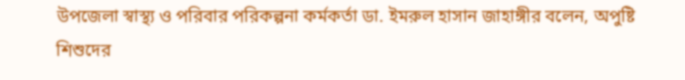উপজেলা স্বাস্থ্য ও পরিবার পরিকল্পনা কর্মকর্তা ডা. ইমরুল হাসান জাহাঙ্গীর বলেন, অপুষ্টি শিশুদের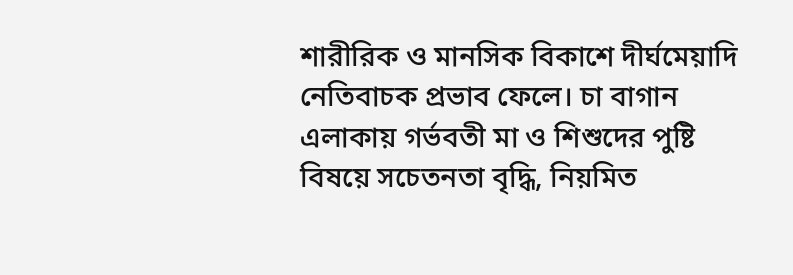শারীরিক ও মানসিক বিকাশে দীর্ঘমেয়াদি নেতিবাচক প্রভাব ফেলে। চা বাগান এলাকায় গর্ভবতী মা ও শিশুদের পুষ্টি বিষয়ে সচেতনতা বৃদ্ধি, নিয়মিত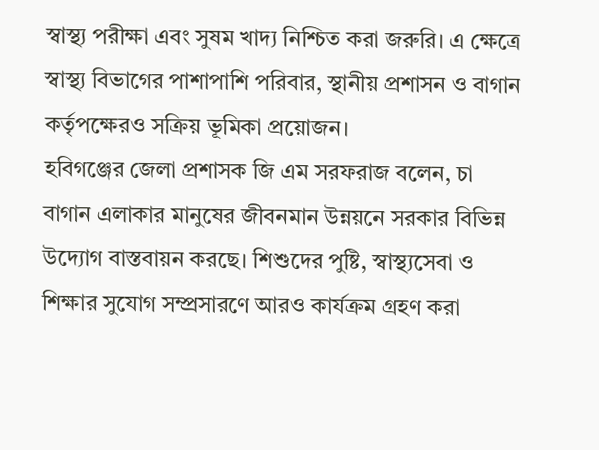স্বাস্থ্য পরীক্ষা এবং সুষম খাদ্য নিশ্চিত করা জরুরি। এ ক্ষেত্রে স্বাস্থ্য বিভাগের পাশাপাশি পরিবার, স্থানীয় প্রশাসন ও বাগান কর্তৃপক্ষেরও সক্রিয় ভূমিকা প্রয়োজন।
হবিগঞ্জের জেলা প্রশাসক জি এম সরফরাজ বলেন, চা বাগান এলাকার মানুষের জীবনমান উন্নয়নে সরকার বিভিন্ন উদ্যোগ বাস্তবায়ন করছে। শিশুদের পুষ্টি, স্বাস্থ্যসেবা ও শিক্ষার সুযোগ সম্প্রসারণে আরও কার্যক্রম গ্রহণ করা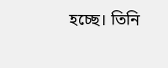হচ্ছে। তিনি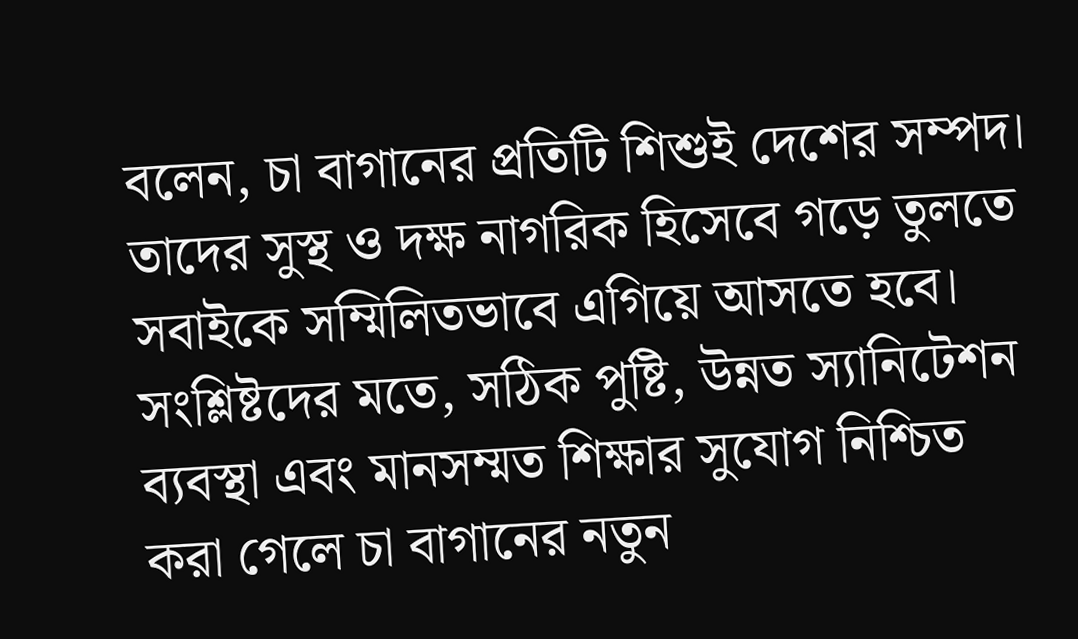বলেন, চা বাগানের প্রতিটি শিশুই দেশের সম্পদ। তাদের সুস্থ ও দক্ষ নাগরিক হিসেবে গড়ে তুলতে সবাইকে সম্মিলিতভাবে এগিয়ে আসতে হবে। সংশ্লিষ্টদের মতে, সঠিক পুষ্টি, উন্নত স্যানিটেশন ব্যবস্থা এবং মানসম্মত শিক্ষার সুযোগ নিশ্চিত করা গেলে চা বাগানের নতুন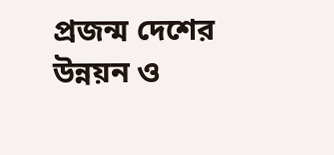প্রজন্ম দেশের উন্নয়ন ও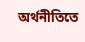অর্থনীতিতে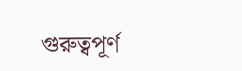গুরুত্বপূর্ণ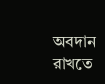অবদান রাখতে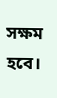সক্ষম হবে।